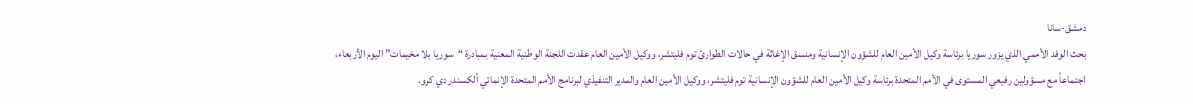دمشق-سانا
بحث الوفد الأممي الذي يزور سوريا برئاسة وكيل الأمين العام للشؤون الإنسانية ومنسق الإغاثة في حالات الطوارئ توم فليتشر، ووكيل الأمين العام عقدت اللجنة الوطنية المعنية بمبادرة “سوريا بلا مخيمات” اليوم الأربعاء، اجتماعاً مع مسؤولين رفيعي المستوى في الأمم المتحدة برئاسة وكيل الأمين العام للشؤون الإنسانية توم فليتشر، ووكيل الأمين العام والمدير التنفيذي لبرنامج الأمم المتحدة الإنمائي ألكسندر دي كرو.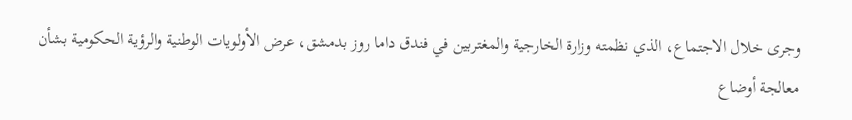وجرى خلال الاجتماع، الذي نظمته وزارة الخارجية والمغتربين في فندق داما روز بدمشق، عرض الأولويات الوطنية والرؤية الحكومية بشأن معالجة أوضاع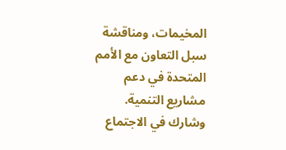المخيمات، ومناقشة سبل التعاون مع الأمم المتحدة في دعم مشاريع التنمية.
وشارك في الاجتماع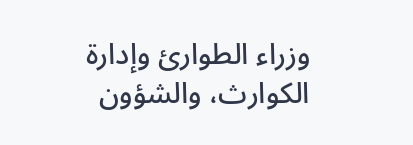وزراء الطوارئ وإدارة الكوارث، والشؤون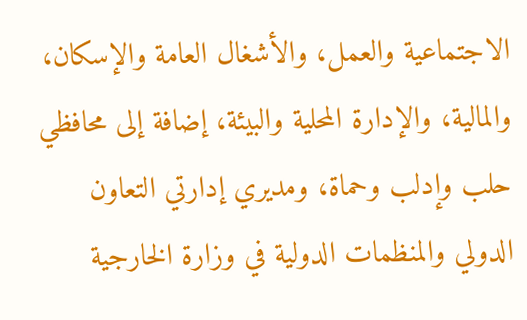الاجتماعية والعمل، والأشغال العامة والإسكان، والمالية، والإدارة المحلية والبيئة، إضافة إلى محافظي حلب وإدلب وحماة، ومديري إدارتي التعاون الدولي والمنظمات الدولية في وزارة الخارجية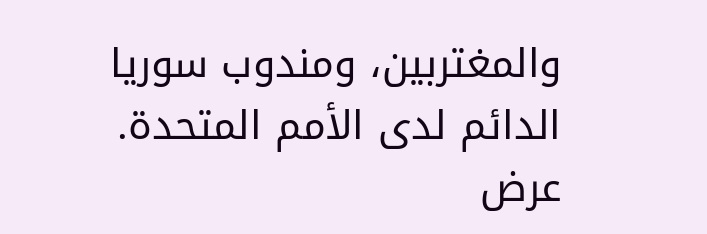والمغتربين، ومندوب سوريا الدائم لدى الأمم المتحدة.
عرض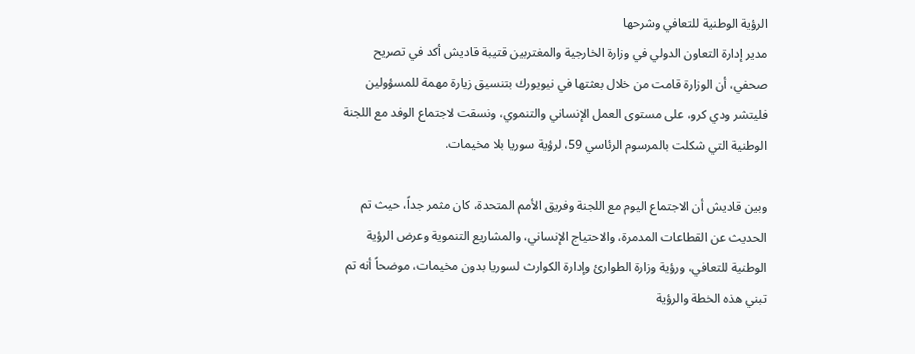الرؤية الوطنية للتعافي وشرحها
مدير إدارة التعاون الدولي في وزارة الخارجية والمغتربين قتيبة قاديش أكد في تصريح صحفي، أن الوزارة قامت من خلال بعثتها في نيويورك بتنسيق زيارة مهمة للمسؤولين فليتشر ودي كرو، على مستوى العمل الإنساني والتنموي، ونسقت لاجتماع الوفد مع اللجنة الوطنية التي شكلت بالمرسوم الرئاسي 59، لرؤية سوريا بلا مخيمات.

وبين قاديش أن الاجتماع اليوم مع اللجنة وفريق الأمم المتحدة، كان مثمر جداً، حيث تم الحديث عن القطاعات المدمرة، والاحتياج الإنساني، والمشاريع التنموية وعرض الرؤية الوطنية للتعافي، ورؤية وزارة الطوارئ وإدارة الكوارث لسوريا بدون مخيمات، موضحاً أنه تم تبني هذه الخطة والرؤية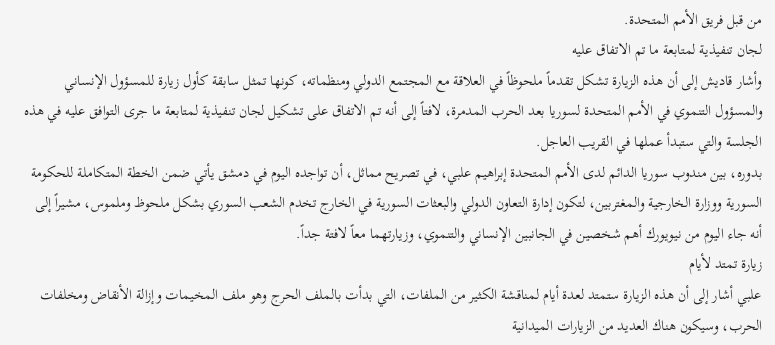من قبل فريق الأمم المتحدة.
لجان تنفيذية لمتابعة ما تم الاتفاق عليه
وأشار قاديش إلى أن هذه الزيارة تشكل تقدماً ملحوظاً في العلاقة مع المجتمع الدولي ومنظماته، كونها تمثل سابقة كأول زيارة للمسؤول الإنساني والمسؤول التنموي في الأمم المتحدة لسوريا بعد الحرب المدمرة، لافتاً إلى أنه تم الاتفاق على تشكيل لجان تنفيذية لمتابعة ما جرى التوافق عليه في هذه الجلسة والتي ستبدأ عملها في القريب العاجل.
بدوره، بين مندوب سوريا الدائم لدى الأمم المتحدة إبراهيم علبي، في تصريح مماثل، أن تواجده اليوم في دمشق يأتي ضمن الخطة المتكاملة للحكومة السورية ووزارة الخارجية والمغتربين، لتكون إدارة التعاون الدولي والبعثات السورية في الخارج تخدم الشعب السوري بشكل ملحوظ وملموس، مشيراً إلى أنه جاء اليوم من نيويورك أهم شخصين في الجانبين الإنساني والتنموي، وزيارتهما معاً لافتة جداً.
زيارة تمتد لأيام
علبي أشار إلى أن هذه الزيارة ستمتد لعدة أيام لمناقشة الكثير من الملفات، التي بدأت بالملف الحرج وهو ملف المخيمات وإزالة الأنقاض ومخلفات الحرب، وسيكون هناك العديد من الزيارات الميدانية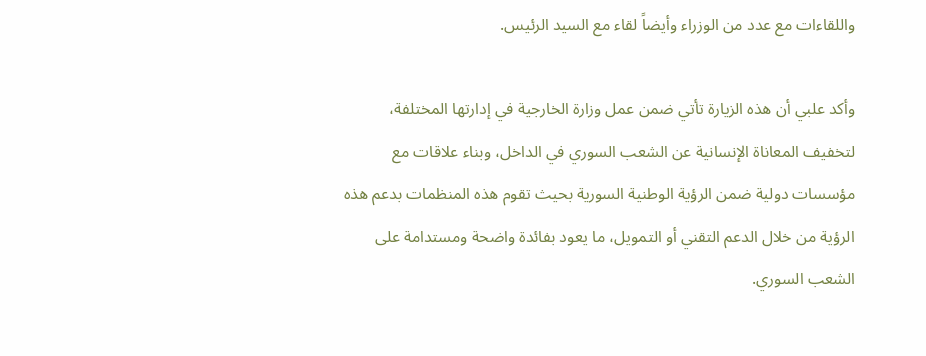واللقاءات مع عدد من الوزراء وأيضاً لقاء مع السيد الرئيس.

وأكد علبي أن هذه الزيارة تأتي ضمن عمل وزارة الخارجية في إدارتها المختلفة، لتخفيف المعاناة الإنسانية عن الشعب السوري في الداخل، وبناء علاقات مع مؤسسات دولية ضمن الرؤية الوطنية السورية بحيث تقوم هذه المنظمات بدعم هذه الرؤية من خلال الدعم التقني أو التمويل، ما يعود بفائدة واضحة ومستدامة على الشعب السوري.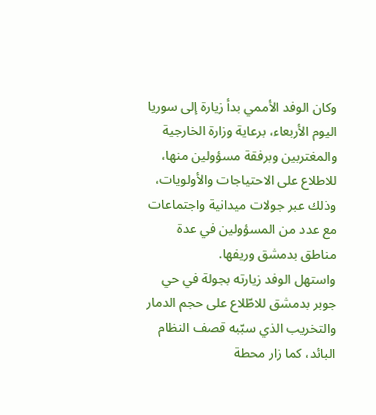وكان الوفد الأممي بدأ زيارة إلى سوريا اليوم الأربعاء، برعاية وزارة الخارجية والمغتربين وبرفقة مسؤولين منها، للاطلاع على الاحتياجات والأولويات، وذلك عبر جولات ميدانية واجتماعات مع عدد من المسؤولين في عدة مناطق بدمشق وريفها.
واستهل الوفد زيارته بجولة في حي جوبر بدمشق للاطّلاع على حجم الدمار والتخريب الذي سبّبه قصف النظام البائد، كما زار محطة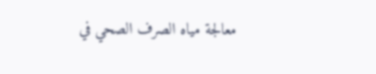معالجة مياه الصرف الصحي في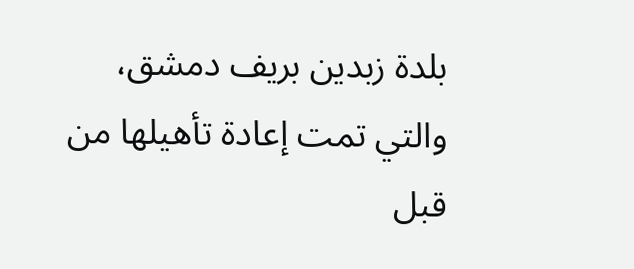بلدة زبدين بريف دمشق، والتي تمت إعادة تأهيلها من قبل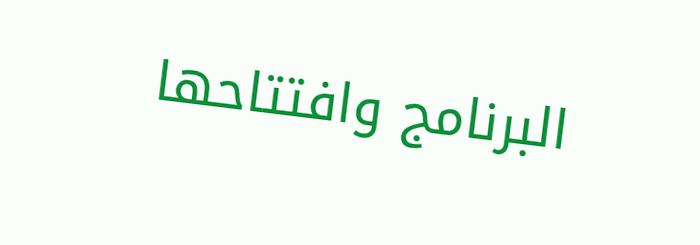البرنامج وافتتاحها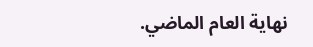نهاية العام الماضي.